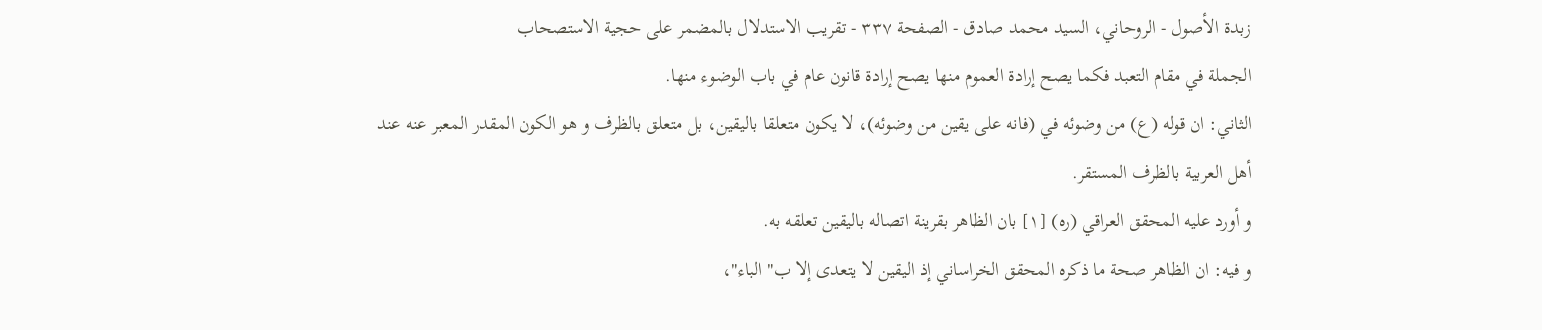زبدة الأصول - الروحاني، السيد محمد صادق - الصفحة ٣٣٧ - تقريب الاستدلال بالمضمر على حجية الاستصحاب
الجملة في مقام التعبد فكما يصح إرادة العموم منها يصح إرادة قانون عام في باب الوضوء منها.
الثاني: ان قوله (ع) من وضوئه في (فانه على يقين من وضوئه)، لا يكون متعلقا باليقين، بل متعلق بالظرف و هو الكون المقدر المعبر عنه عند أهل العربية بالظرف المستقر.
و أورد عليه المحقق العراقي (ره) [١] بان الظاهر بقرينة اتصاله باليقين تعلقه به.
و فيه: ان الظاهر صحة ما ذكره المحقق الخراساني إذ اليقين لا يتعدى إلا ب" الباء"،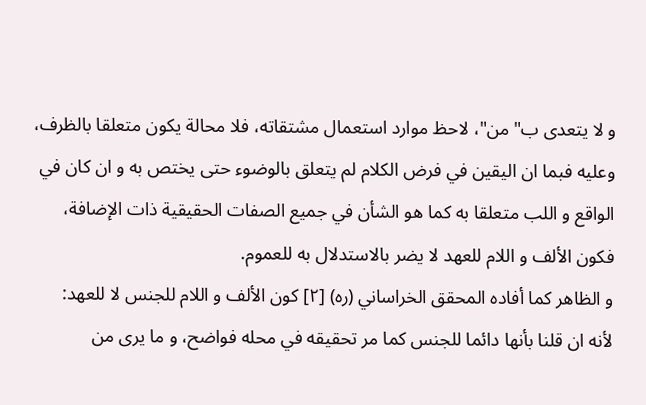و لا يتعدى ب" من"، لاحظ موارد استعمال مشتقاته، فلا محالة يكون متعلقا بالظرف، وعليه فبما ان اليقين في فرض الكلام لم يتعلق بالوضوء حتى يختص به و ان كان في الواقع و اللب متعلقا به كما هو الشأن في جميع الصفات الحقيقية ذات الإضافة، فكون الألف و اللام للعهد لا يضر بالاستدلال به للعموم.
و الظاهر كما أفاده المحقق الخراساني (ره) [٢] كون الألف و اللام للجنس لا للعهد:
لأنه ان قلنا بأنها دائما للجنس كما مر تحقيقه في محله فواضح، و ما يرى من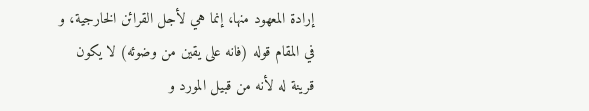إرادة المعهود منها، إنما هي لأجل القرائن الخارجية، و في المقام قوله (فانه على يقين من وضوئه) لا يكون قرينة له لأنه من قبيل المورد و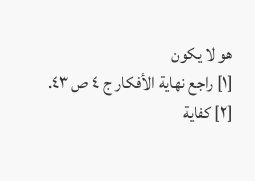هو لا يكون
[١] راجع نهاية الأفكار ج ٤ ص ٤٣.
[٢] كفاية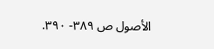الأصول ص ٣٨٩- ٣٩٠.